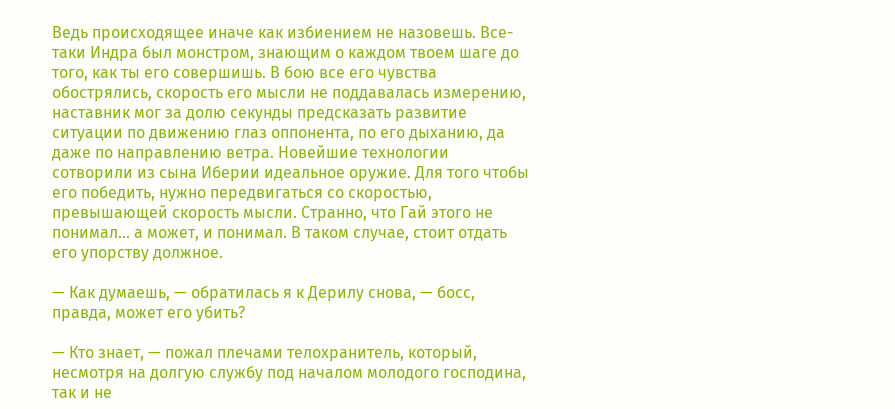Ведь происходящее иначе как избиением не назовешь. Все-таки Индра был монстром, знающим о каждом твоем шаге до того, как ты его совершишь. В бою все его чувства обострялись, скорость его мысли не поддавалась измерению, наставник мог за долю секунды предсказать развитие ситуации по движению глаз оппонента, по его дыханию, да даже по направлению ветра. Новейшие технологии сотворили из сына Иберии идеальное оружие. Для того чтобы его победить, нужно передвигаться со скоростью, превышающей скорость мысли. Странно, что Гай этого не понимал… а может, и понимал. В таком случае, стоит отдать его упорству должное.

— Как думаешь, — обратилась я к Дерилу снова, — босс, правда, может его убить?

— Кто знает, — пожал плечами телохранитель, который, несмотря на долгую службу под началом молодого господина, так и не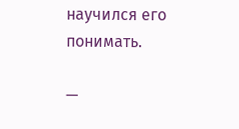научился его понимать.

—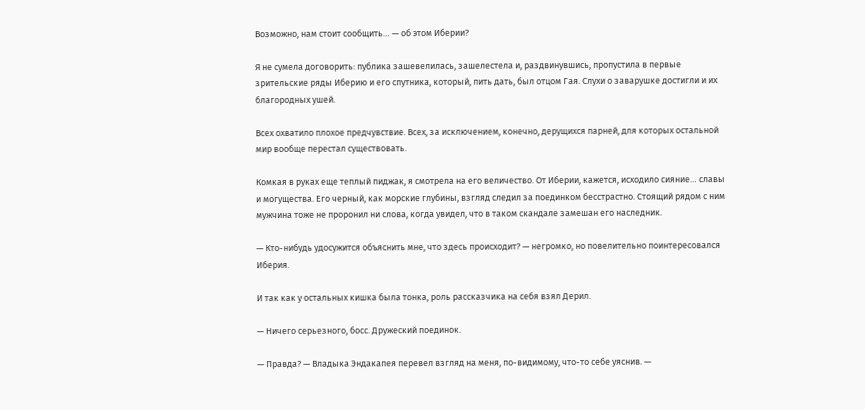Возможно, нам стоит сообщить… — об этом Иберии?

Я не сумела договорить: публика зашевелилась, зашелестела и, раздвинувшись, пропустила в первые зрительские ряды Иберию и его спутника, который, пить дать, был отцом Гая. Слухи о заварушке достигли и их благородных ушей.

Всех охватило плохое предчувствие. Всех, за исключением, конечно, дерущихся парней, для которых остальной мир вообще перестал существовать.

Комкая в руках еще теплый пиджак, я смотрела на его величество. От Иберии, кажется, исходило сияние… славы и могущества. Его черный, как морские глубины, взгляд следил за поединком бесстрастно. Стоящий рядом с ним мужчина тоже не проронил ни слова, когда увидел, что в таком скандале замешан его наследник.

— Кто-нибудь удосужится объяснить мне, что здесь происходит? — негромко, но повелительно поинтересовался Иберия.

И так как у остальных кишка была тонка, роль рассказчика на себя взял Дерил.

— Ничего серьезного, босс. Дружеский поединок.

— Правда? — Владыка Эндакапея перевел взгляд на меня, по-видимому, что-то себе уяснив. —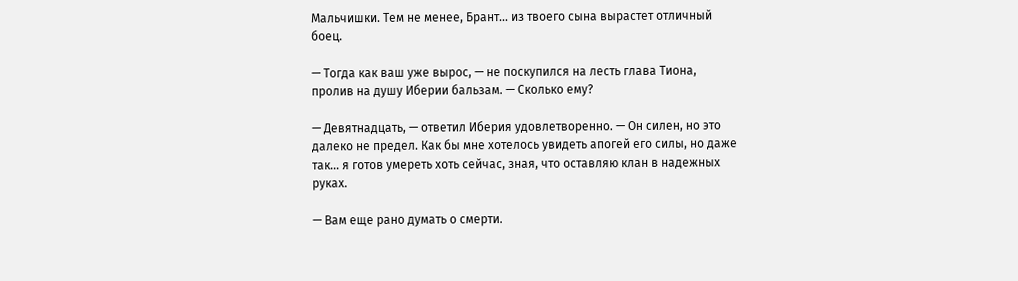Мальчишки. Тем не менее, Брант… из твоего сына вырастет отличный боец.

— Тогда как ваш уже вырос, — не поскупился на лесть глава Тиона, пролив на душу Иберии бальзам. — Сколько ему?

— Девятнадцать, — ответил Иберия удовлетворенно. — Он силен, но это далеко не предел. Как бы мне хотелось увидеть апогей его силы, но даже так… я готов умереть хоть сейчас, зная, что оставляю клан в надежных руках.

— Вам еще рано думать о смерти.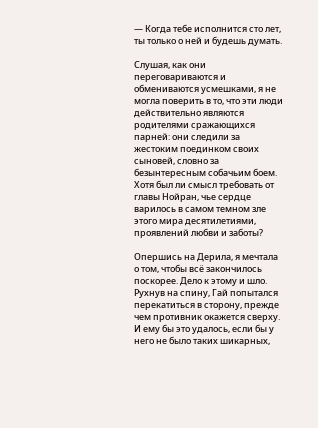— Когда тебе исполнится сто лет, ты только о ней и будешь думать.

Слушая, как они переговариваются и обмениваются усмешками, я не могла поверить в то, что эти люди действительно являются родителями сражающихся парней: они следили за жестоким поединком своих сыновей, словно за безынтересным собачьим боем. Хотя был ли смысл требовать от главы Нойран, чье сердце варилось в самом темном зле этого мира десятилетиями, проявлений любви и заботы?

Опершись на Дерила, я мечтала о том, чтобы всё закончилось поскорее. Дело к этому и шло. Рухнув на спину, Гай попытался перекатиться в сторону, прежде чем противник окажется сверху. И ему бы это удалось, если бы у него не было таких шикарных,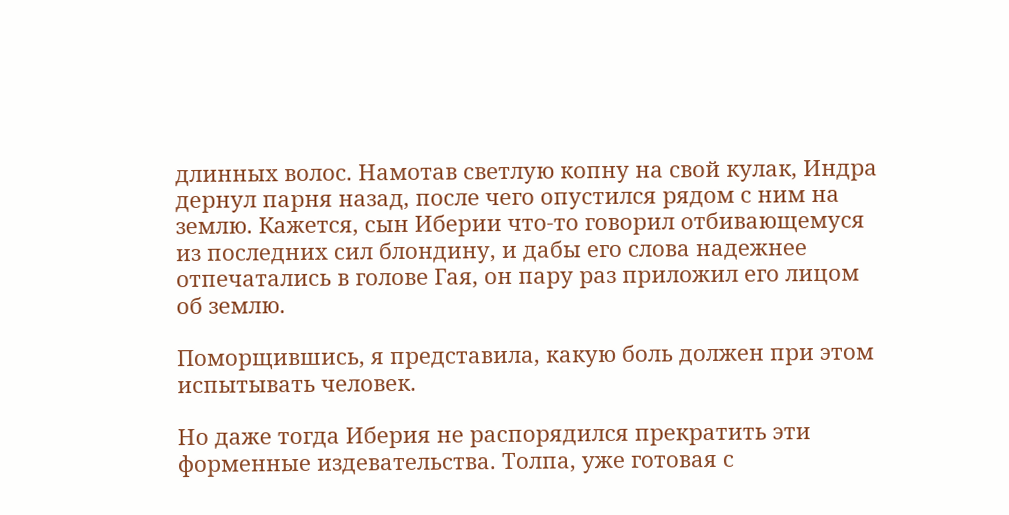длинных волос. Намотав светлую копну на свой кулак, Индра дернул парня назад, после чего опустился рядом с ним на землю. Кажется, сын Иберии что-то говорил отбивающемуся из последних сил блондину, и дабы его слова надежнее отпечатались в голове Гая, он пару раз приложил его лицом об землю.

Поморщившись, я представила, какую боль должен при этом испытывать человек.

Но даже тогда Иберия не распорядился прекратить эти форменные издевательства. Толпа, уже готовая с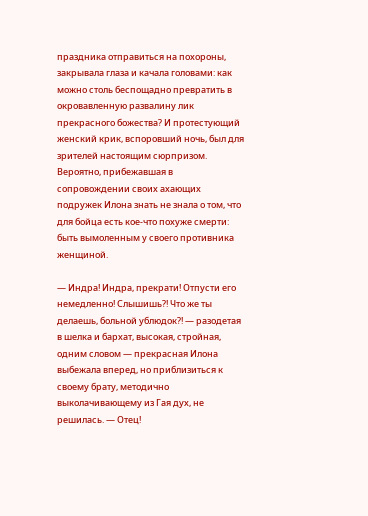праздника отправиться на похороны, закрывала глаза и качала головами: как можно столь беспощадно превратить в окровавленную развалину лик прекрасного божества? И протестующий женский крик, вспоровший ночь, был для зрителей настоящим сюрпризом. Вероятно, прибежавшая в сопровождении своих ахающих подружек Илона знать не знала о том, что для бойца есть кое-что похуже смерти: быть вымоленным у своего противника женщиной.

— Индра! Индра, прекрати! Отпусти его немедленно! Слышишь?! Что же ты делаешь, больной ублюдок?! — разодетая в шелка и бархат, высокая, стройная, одним словом — прекрасная Илона выбежала вперед, но приблизиться к своему брату, методично выколачивающему из Гая дух, не решилась. — Отец!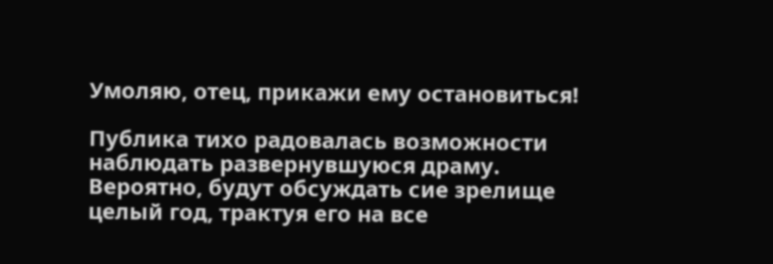Умоляю, отец, прикажи ему остановиться!

Публика тихо радовалась возможности наблюдать развернувшуюся драму. Вероятно, будут обсуждать сие зрелище целый год, трактуя его на все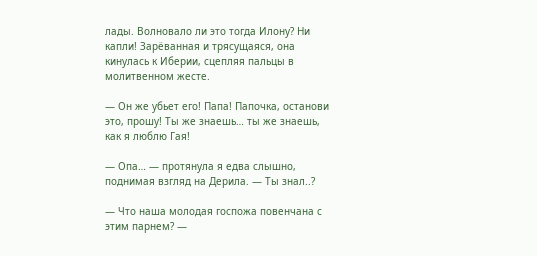лады. Волновало ли это тогда Илону? Ни капли! Зарёванная и трясущаяся, она кинулась к Иберии, сцепляя пальцы в молитвенном жесте.

— Он же убьет его! Папа! Папочка, останови это, прошу! Ты же знаешь… ты же знаешь, как я люблю Гая!

— Опа… — протянула я едва слышно, поднимая взгляд на Дерила. — Ты знал..?

— Что наша молодая госпожа повенчана с этим парнем? —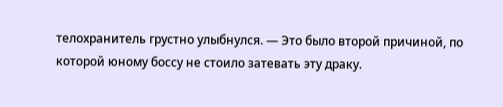телохранитель грустно улыбнулся. — Это было второй причиной, по которой юному боссу не стоило затевать эту драку.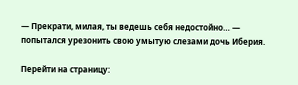— Прекрати, милая, ты ведешь себя недостойно… — попытался урезонить свою умытую слезами дочь Иберия.

Перейти на страницу: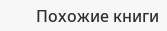Похожие книги